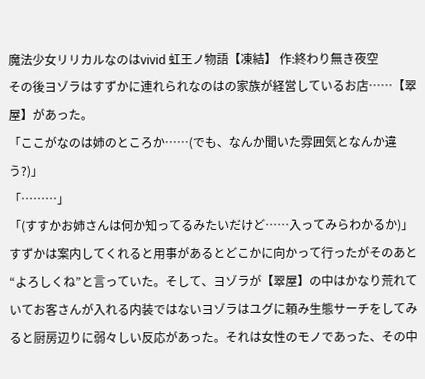魔法少女リリカルなのはvivid 虹王ノ物語【凍結】 作:終わり無き夜空
その後ヨゾラはすずかに連れられなのはの家族が経営しているお店……【翠屋】があった。
「ここがなのは姉のところか……(でも、なんか聞いた雰囲気となんか違う?)」
「………」
「(すすかお姉さんは何か知ってるみたいだけど……入ってみらわかるか)」
すずかは案内してくれると用事があるとどこかに向かって行ったがそのあと“よろしくね”と言っていた。そして、ヨゾラが【翠屋】の中はかなり荒れていてお客さんが入れる内装ではないヨゾラはユグに頼み生態サーチをしてみると厨房辺りに弱々しい反応があった。それは女性のモノであった、その中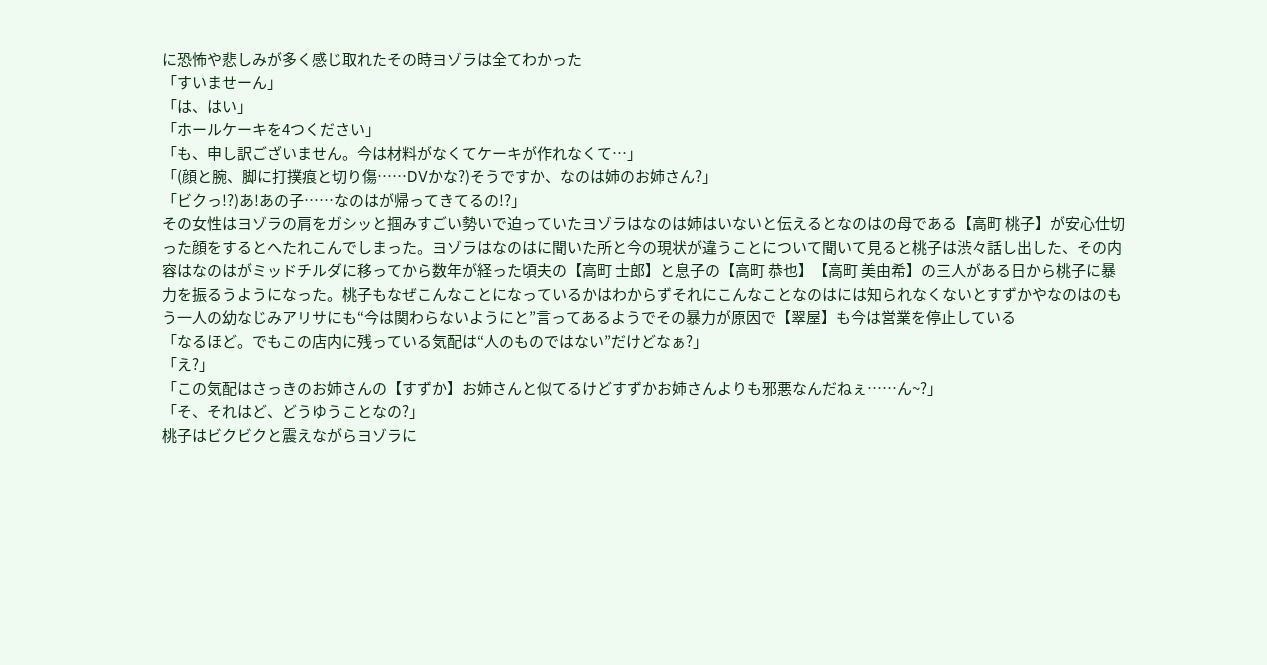に恐怖や悲しみが多く感じ取れたその時ヨゾラは全てわかった
「すいませーん」
「は、はい」
「ホールケーキを4つください」
「も、申し訳ございません。今は材料がなくてケーキが作れなくて…」
「(顔と腕、脚に打撲痕と切り傷……DVかな?)そうですか、なのは姉のお姉さん?」
「ビクっ!?)あ!あの子……なのはが帰ってきてるの!?」
その女性はヨゾラの肩をガシッと掴みすごい勢いで迫っていたヨゾラはなのは姉はいないと伝えるとなのはの母である【高町 桃子】が安心仕切った顔をするとへたれこんでしまった。ヨゾラはなのはに聞いた所と今の現状が違うことについて聞いて見ると桃子は渋々話し出した、その内容はなのはがミッドチルダに移ってから数年が経った頃夫の【高町 士郎】と息子の【高町 恭也】【高町 美由希】の三人がある日から桃子に暴力を振るうようになった。桃子もなぜこんなことになっているかはわからずそれにこんなことなのはには知られなくないとすずかやなのはのもう一人の幼なじみアリサにも“今は関わらないようにと”言ってあるようでその暴力が原因で【翠屋】も今は営業を停止している
「なるほど。でもこの店内に残っている気配は“人のものではない”だけどなぁ?」
「え?」
「この気配はさっきのお姉さんの【すずか】お姉さんと似てるけどすずかお姉さんよりも邪悪なんだねぇ……ん~?」
「そ、それはど、どうゆうことなの?」
桃子はビクビクと震えながらヨゾラに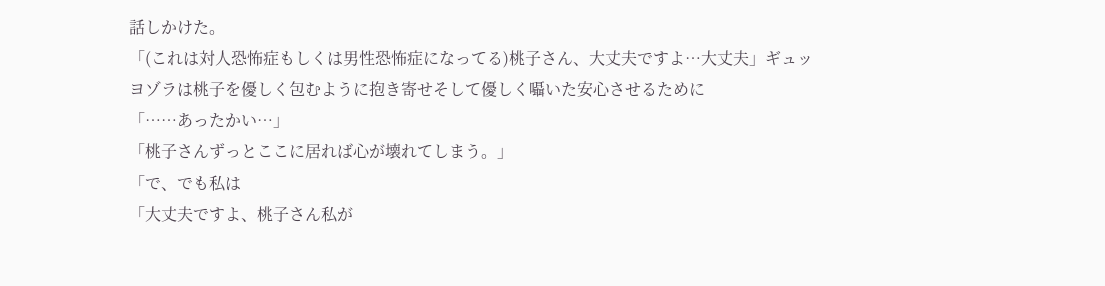話しかけた。
「(これは対人恐怖症もしくは男性恐怖症になってる)桃子さん、大丈夫ですよ…大丈夫」ギュッ
ヨゾラは桃子を優しく包むように抱き寄せそして優しく囁いた安心させるために
「……あったかい…」
「桃子さんずっとここに居れば心が壊れてしまう。」
「で、でも私は
「大丈夫ですよ、桃子さん私が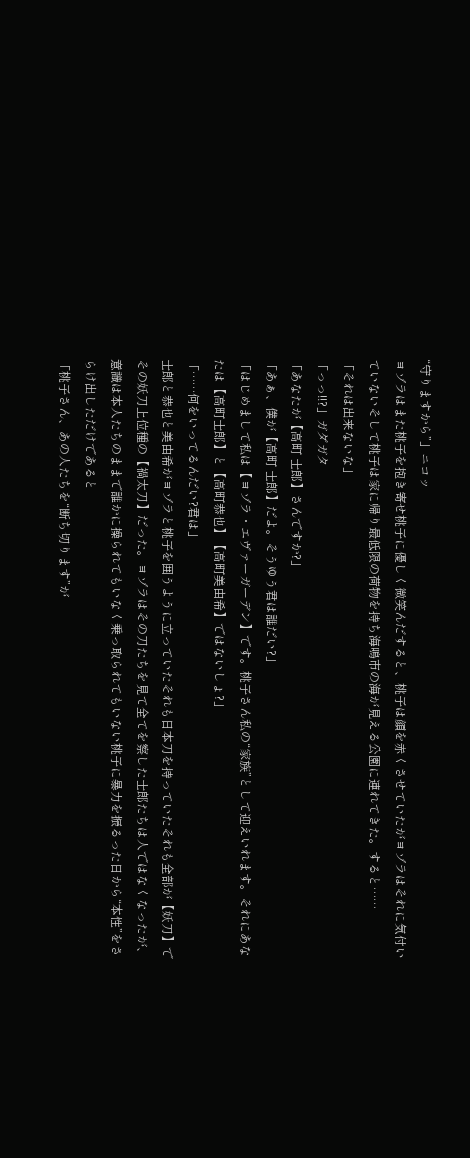“守りますから”」ニコッ
ヨゾラはまた桃子を抱き寄せ桃子に優しく微笑んだすると、桃子は顔を赤くさせていたがヨゾラはそれに気付いていないそして桃子は家に帰り最低限の荷物を持ち海鳴市の海が見える公園に連れてきた。すると……
「それは出来ないな」
「っっ!!?」ガダガタ
「あなたが【高町 士郎】さんですか?」
「あぁ、僕が【高町 士郎】だよ。そうゆう君は誰だい?」
「はじめまして私は【ヨゾラ・エヴァーガーデン】です。桃子さん私の“家族”として迎えいれます。それにあなたは【高町士郎】と【高町恭也】【高町美由希】ではないしょ?」
「……何をいってるんだい?君は」
士郎と恭也と美由希がヨゾラと桃子を囲うように立っていたそれも日本刀を持っていたそれも全部が【妖刀】でその妖刀上位種の【禍太刀】だった。ヨゾラはその刀たちを見て全てを察した士郎たちは人ではなくなったが、意識は本人たちのままで誰かに操られてもいなく乗っ取られてもいない桃子に暴力を振るった日から“本性”をさらけ出しただけであると
「桃子さん、あの人たちを“断ち切ります”が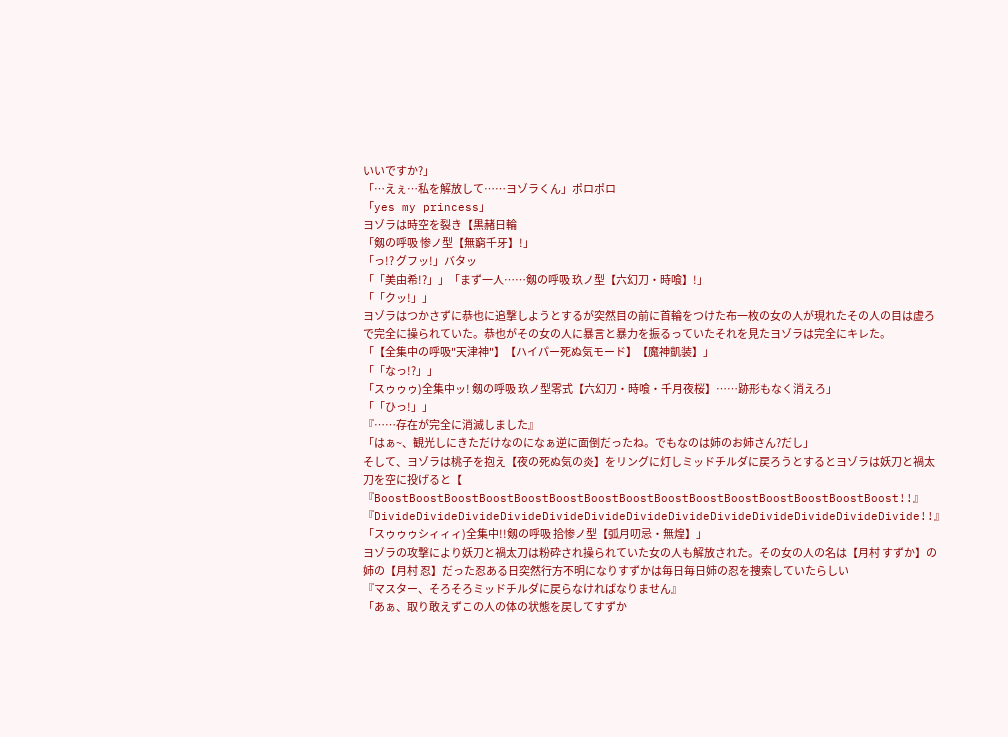いいですか?」
「…えぇ…私を解放して……ヨゾラくん」ポロポロ
「yes my princess」
ヨゾラは時空を裂き【黒赭日輪
「剱の呼吸 惨ノ型【無窮千牙】!」
「っ!? グフッ!」バタッ
「「美由希!?」」「まず一人……剱の呼吸 玖ノ型【六幻刀・時喰】!」
「「クッ!」」
ヨゾラはつかさずに恭也に追撃しようとするが突然目の前に首輪をつけた布一枚の女の人が現れたその人の目は虚ろで完全に操られていた。恭也がその女の人に暴言と暴力を振るっていたそれを見たヨゾラは完全にキレた。
「【全集中の呼吸"天津神"】【ハイパー死ぬ気モード】【魔神凱装】」
「「なっ!?」」
「スゥゥゥ)全集中ッ! 剱の呼吸 玖ノ型零式【六幻刀・時喰・千月夜桜】……跡形もなく消えろ」
「「ひっ!」」
『……存在が完全に消滅しました』
「はぁ~、観光しにきただけなのになぁ逆に面倒だったね。でもなのは姉のお姉さん?だし」
そして、ヨゾラは桃子を抱え【夜の死ぬ気の炎】をリングに灯しミッドチルダに戻ろうとするとヨゾラは妖刀と禍太刀を空に投げると【
『BoostBoostBoostBoostBoostBoostBoostBoostBoostBoostBoostBoostBoostBoostBoost!!』
『DivideDivideDivideDivideDivideDivideDivideDivideDivideDivideDivideDivideDivide!!』
「スゥゥゥシィィィ)全集中!!剱の呼吸 拾惨ノ型【弧月叨忌・無煌】」
ヨゾラの攻撃により妖刀と禍太刀は粉砕され操られていた女の人も解放された。その女の人の名は【月村 すずか】の姉の【月村 忍】だった忍ある日突然行方不明になりすずかは毎日毎日姉の忍を捜索していたらしい
『マスター、そろそろミッドチルダに戻らなければなりません』
「あぁ、取り敢えずこの人の体の状態を戻してすずか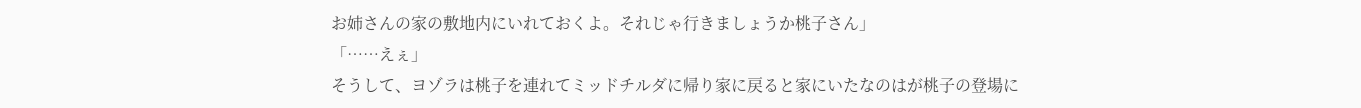お姉さんの家の敷地内にいれておくよ。それじゃ行きましょうか桃子さん」
「……えぇ」
そうして、ヨゾラは桃子を連れてミッドチルダに帰り家に戻ると家にいたなのはが桃子の登場に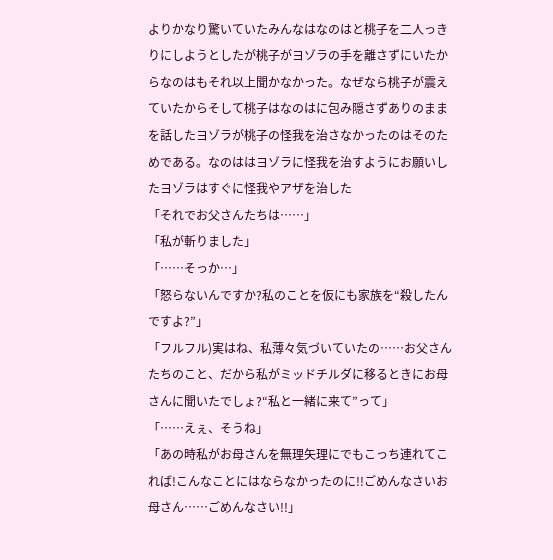よりかなり驚いていたみんなはなのはと桃子を二人っきりにしようとしたが桃子がヨゾラの手を離さずにいたからなのはもそれ以上聞かなかった。なぜなら桃子が震えていたからそして桃子はなのはに包み隠さずありのままを話したヨゾラが桃子の怪我を治さなかったのはそのためである。なのははヨゾラに怪我を治すようにお願いしたヨゾラはすぐに怪我やアザを治した
「それでお父さんたちは……」
「私が斬りました」
「……そっか…」
「怒らないんですか?私のことを仮にも家族を“殺したんですよ?”」
「フルフル)実はね、私薄々気づいていたの……お父さんたちのこと、だから私がミッドチルダに移るときにお母さんに聞いたでしょ?“私と一緒に来て”って」
「……えぇ、そうね」
「あの時私がお母さんを無理矢理にでもこっち連れてこれば!こんなことにはならなかったのに!!ごめんなさいお母さん……ごめんなさい!!」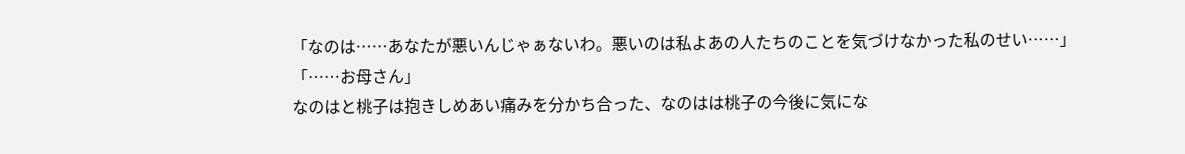「なのは……あなたが悪いんじゃぁないわ。悪いのは私よあの人たちのことを気づけなかった私のせい……」
「……お母さん」
なのはと桃子は抱きしめあい痛みを分かち合った、なのはは桃子の今後に気にな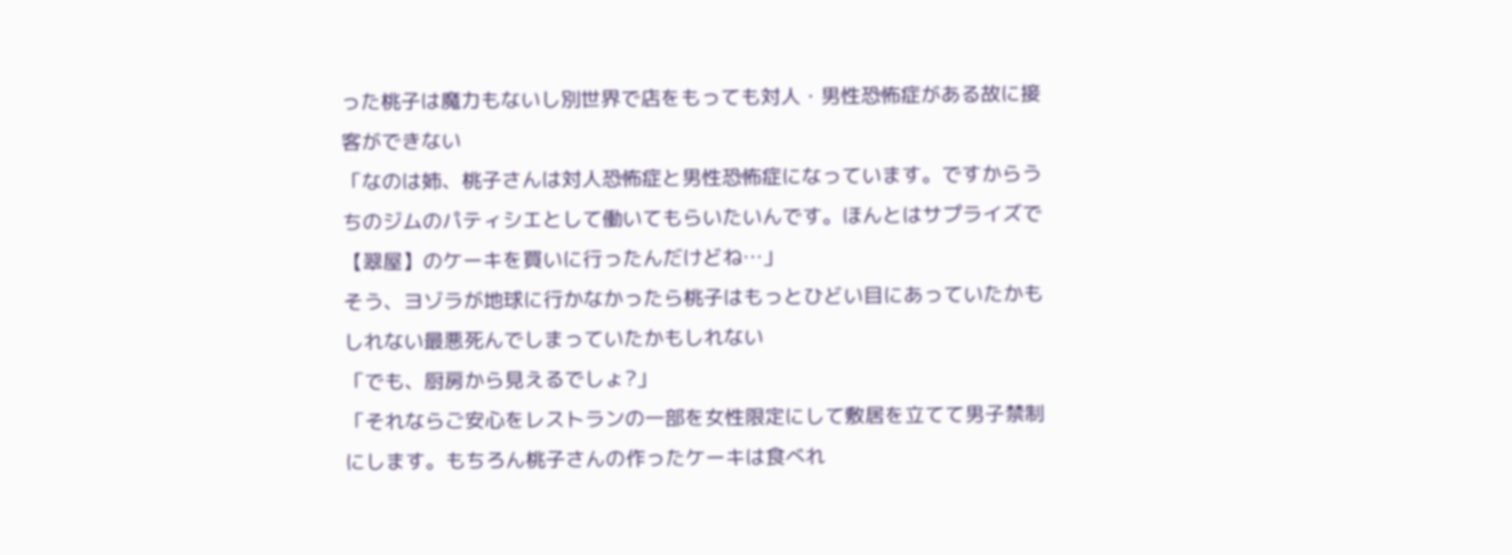った桃子は魔力もないし別世界で店をもっても対人・男性恐怖症がある故に接客ができない
「なのは姉、桃子さんは対人恐怖症と男性恐怖症になっています。ですからうちのジムのパティシエとして働いてもらいたいんです。ほんとはサプライズで【翠屋】のケーキを買いに行ったんだけどね…」
そう、ヨゾラが地球に行かなかったら桃子はもっとひどい目にあっていたかもしれない最悪死んでしまっていたかもしれない
「でも、厨房から見えるでしょ?」
「それならご安心をレストランの一部を女性限定にして敷居を立てて男子禁制にします。もちろん桃子さんの作ったケーキは食べれ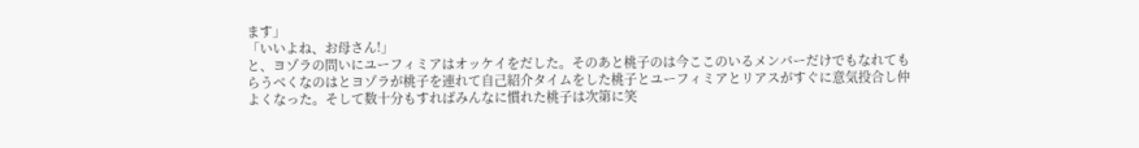ます」
「いいよね、お母さん!」
と、ヨゾラの問いにユーフィミアはオッケイをだした。そのあと桃子のは今ここのいるメンバーだけでもなれてもらうべくなのはとヨゾラが桃子を連れて自己紹介タイムをした桃子とユーフィミアとリアスがすぐに意気投合し仲よくなった。そして数十分もすればみんなに慣れた桃子は次第に笑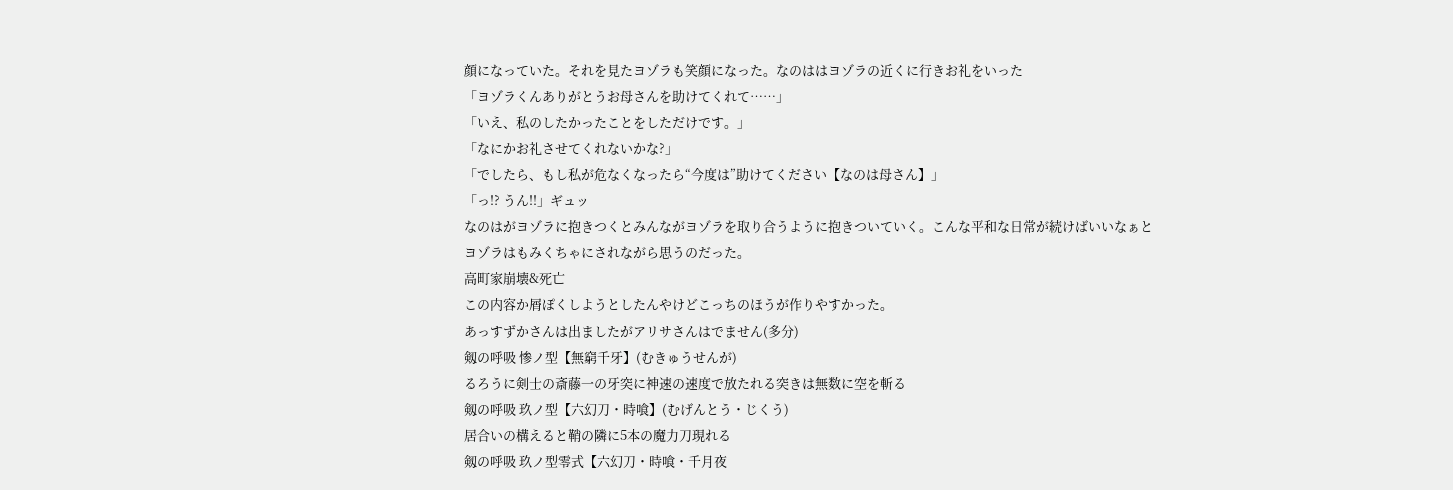顔になっていた。それを見たヨゾラも笑顔になった。なのははヨゾラの近くに行きお礼をいった
「ヨゾラくんありがとうお母さんを助けてくれて……」
「いえ、私のしたかったことをしただけです。」
「なにかお礼させてくれないかな?」
「でしたら、もし私が危なくなったら“今度は”助けてください【なのは母さん】」
「っ!? うん!!」ギュッ
なのはがヨゾラに抱きつくとみんながヨゾラを取り合うように抱きついていく。こんな平和な日常が続けばいいなぁとヨゾラはもみくちゃにされながら思うのだった。
高町家崩壊&死亡
この内容か屑ぽくしようとしたんやけどこっちのほうが作りやすかった。
あっすずかさんは出ましたがアリサさんはでません(多分)
剱の呼吸 惨ノ型【無窮千牙】(むきゅうせんが)
るろうに剣士の斎藤一の牙突に神速の速度で放たれる突きは無数に空を斬る
剱の呼吸 玖ノ型【六幻刀・時喰】(むげんとう・じくう)
居合いの構えると鞘の隣に5本の魔力刀現れる
剱の呼吸 玖ノ型零式【六幻刀・時喰・千月夜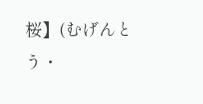桜】(むげんとう・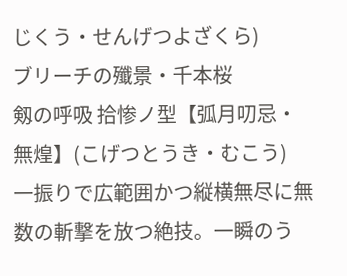じくう・せんげつよざくら)
ブリーチの殲景・千本桜
剱の呼吸 拾惨ノ型【弧月叨忌・無煌】(こげつとうき・むこう)
一振りで広範囲かつ縦横無尽に無数の斬撃を放つ絶技。一瞬のう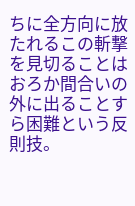ちに全方向に放たれるこの斬撃を見切ることはおろか間合いの外に出ることすら困難という反則技。